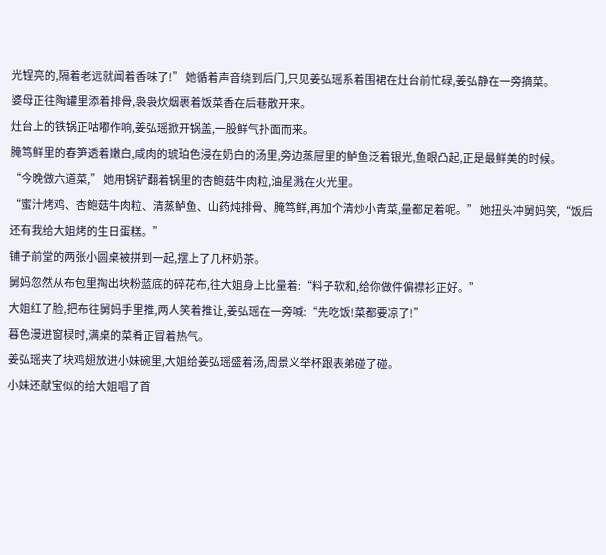光锃亮的,隔着老远就闻着香味了!” 她循着声音绕到后门,只见姜弘瑶系着围裙在灶台前忙碌,姜弘静在一旁摘菜。
婆母正往陶罐里添着排骨,袅袅炊烟裹着饭菜香在后巷散开来。
灶台上的铁锅正咕嘟作响,姜弘瑶掀开锅盖,一股鲜气扑面而来。
腌笃鲜里的春笋透着嫩白,咸肉的琥珀色浸在奶白的汤里,旁边蒸屉里的鲈鱼泛着银光,鱼眼凸起,正是最鲜美的时候。
“今晚做六道菜,” 她用锅铲翻着锅里的杏鲍菇牛肉粒,油星溅在火光里。
“蜜汁烤鸡、杏鲍菇牛肉粒、清蒸鲈鱼、山药炖排骨、腌笃鲜,再加个清炒小青菜,量都足着呢。” 她扭头冲舅妈笑,“饭后还有我给大姐烤的生日蛋糕。”
铺子前堂的两张小圆桌被拼到一起,摆上了几杯奶茶。
舅妈忽然从布包里掏出块粉蓝底的碎花布,往大姐身上比量着:“料子软和,给你做件偏襟衫正好。”
大姐红了脸,把布往舅妈手里推,两人笑着推让,姜弘瑶在一旁喊:“先吃饭!菜都要凉了!”
暮色漫进窗棂时,满桌的菜肴正冒着热气。
姜弘瑶夹了块鸡翅放进小妹碗里,大姐给姜弘瑶盛着汤,周景义举杯跟表弟碰了碰。
小妹还献宝似的给大姐唱了首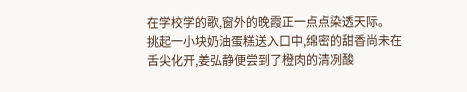在学校学的歌,窗外的晚霞正一点点染透天际。
挑起一小块奶油蛋糕送入口中,绵密的甜香尚未在舌尖化开,姜弘静便尝到了橙肉的清冽酸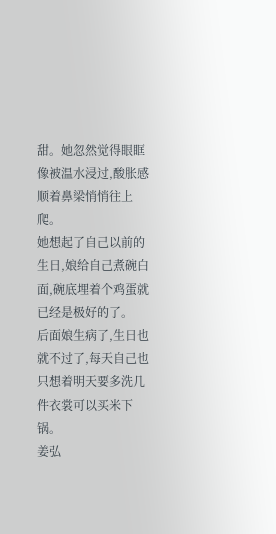甜。她忽然觉得眼眶像被温水浸过,酸胀感顺着鼻梁悄悄往上爬。
她想起了自己以前的生日,娘给自己煮碗白面,碗底埋着个鸡蛋就已经是极好的了。
后面娘生病了,生日也就不过了,每天自己也只想着明天要多洗几件衣裳可以买米下锅。
姜弘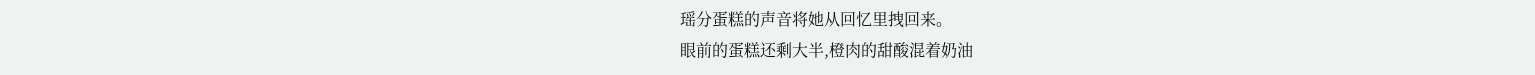瑶分蛋糕的声音将她从回忆里拽回来。
眼前的蛋糕还剩大半,橙肉的甜酸混着奶油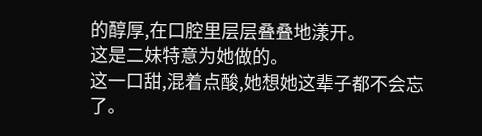的醇厚,在口腔里层层叠叠地漾开。
这是二妹特意为她做的。
这一口甜,混着点酸,她想她这辈子都不会忘了。